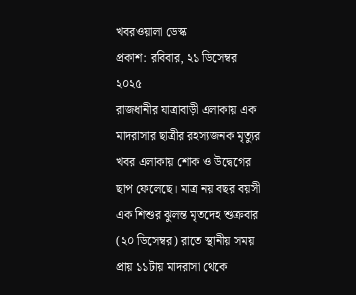খবরওয়ালা ডেস্ক
প্রকাশ: রবিবার, ২১ ডিসেম্বর ২০২৫
রাজধানীর যাত্রাবাড়ী এলাকায় এক মাদরাসার ছাত্রীর রহস্যজনক মৃত্যুর খবর এলাকায় শোক ও উদ্বেগের ছাপ ফেলেছে। মাত্র নয় বছর বয়সী এক শিশুর ঝুলন্ত মৃতদেহ শুক্রবার (২০ ডিসেম্বর) রাতে স্থানীয় সময় প্রায় ১১টায় মাদরাসা থেকে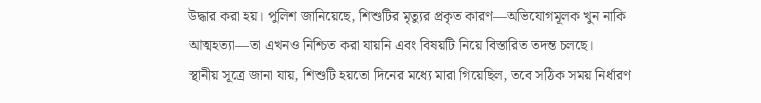উদ্ধার করা হয়। পুলিশ জানিয়েছে, শিশুটির মৃত্যুর প্রকৃত কারণ—অভিযোগমূলক খুন নাকি আত্মহত্যা—তা এখনও নিশ্চিত করা যায়নি এবং বিষয়টি নিয়ে বিস্তারিত তদন্ত চলছে।
স্থানীয় সূত্রে জানা যায়, শিশুটি হয়তো দিনের মধ্যে মারা গিয়েছিল, তবে সঠিক সময় নির্ধারণ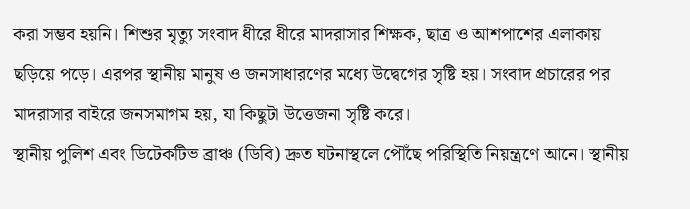করা সম্ভব হয়নি। শিশুর মৃত্যু সংবাদ ধীরে ধীরে মাদরাসার শিক্ষক, ছাত্র ও আশপাশের এলাকায় ছড়িয়ে পড়ে। এরপর স্থানীয় মানুষ ও জনসাধারণের মধ্যে উদ্বেগের সৃষ্টি হয়। সংবাদ প্রচারের পর মাদরাসার বাইরে জনসমাগম হয়, যা কিছুটা উত্তেজনা সৃষ্টি করে।
স্থানীয় পুলিশ এবং ডিটেকটিভ ব্রাঞ্চ (ডিবি) দ্রুত ঘটনাস্থলে পৌঁছে পরিস্থিতি নিয়ন্ত্রণে আনে। স্থানীয়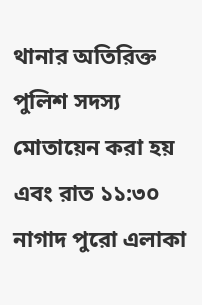থানার অতিরিক্ত পুলিশ সদস্য মোতায়েন করা হয় এবং রাত ১১:৩০ নাগাদ পুরো এলাকা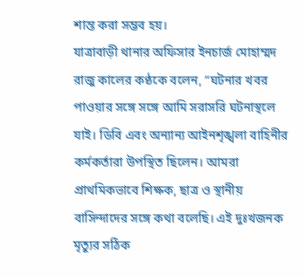শান্ত করা সম্ভব হয়।
যাত্রাবাড়ী থানার অফিসার ইনচার্জ মোহাম্মদ রাজু কালের কণ্ঠকে বলেন, “ঘটনার খবর পাওয়ার সঙ্গে সঙ্গে আমি সরাসরি ঘটনাস্থলে যাই। ডিবি এবং অন্যান্য আইনশৃঙ্খলা বাহিনীর কর্মকর্তারা উপস্থিত ছিলেন। আমরা প্রাথমিকভাবে শিক্ষক, ছাত্র ও স্থানীয় বাসিন্দাদের সঙ্গে কথা বলেছি। এই দুঃখজনক মৃত্যুর সঠিক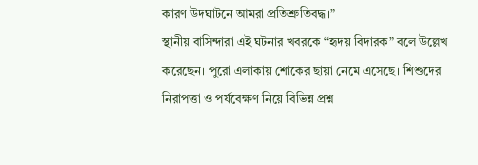কারণ উদঘাটনে আমরা প্রতিশ্রুতিবদ্ধ।”
স্থানীয় বাসিন্দারা এই ঘটনার খবরকে “হৃদয় বিদারক” বলে উল্লেখ করেছেন। পুরো এলাকায় শোকের ছায়া নেমে এসেছে। শিশুদের নিরাপত্তা ও পর্যবেক্ষণ নিয়ে বিভিন্ন প্রশ্ন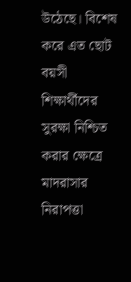উঠেছে। বিশেষ করে এত ছোট বয়সী শিক্ষার্থীদের সুরক্ষা নিশ্চিত করার ক্ষেত্রে মাদরাসার নিরাপত্তা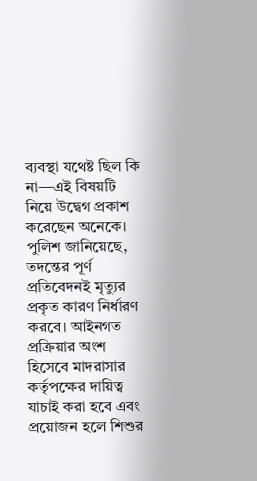ব্যবস্থা যথেষ্ট ছিল কি না—এই বিষয়টি নিয়ে উদ্বেগ প্রকাশ করেছেন অনেকে।
পুলিশ জানিয়েছে, তদন্তের পূর্ণ প্রতিবেদনই মৃত্যুর প্রকৃত কারণ নির্ধারণ করবে। আইনগত প্রক্রিয়ার অংশ হিসেবে মাদরাসার কর্তৃপক্ষের দায়িত্ব যাচাই করা হবে এবং প্রয়োজন হলে শিশুর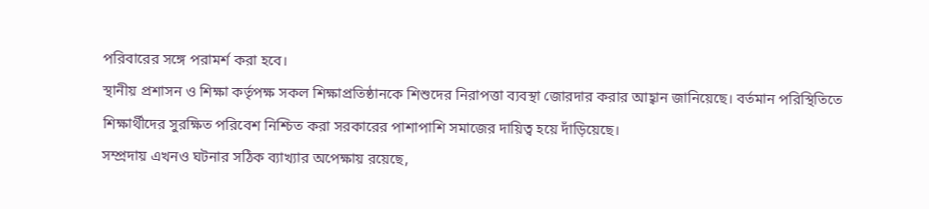পরিবারের সঙ্গে পরামর্শ করা হবে।
স্থানীয় প্রশাসন ও শিক্ষা কর্তৃপক্ষ সকল শিক্ষাপ্রতিষ্ঠানকে শিশুদের নিরাপত্তা ব্যবস্থা জোরদার করার আহ্বান জানিয়েছে। বর্তমান পরিস্থিতিতে শিক্ষার্থীদের সুরক্ষিত পরিবেশ নিশ্চিত করা সরকারের পাশাপাশি সমাজের দায়িত্ব হয়ে দাঁড়িয়েছে।
সম্প্রদায় এখনও ঘটনার সঠিক ব্যাখ্যার অপেক্ষায় রয়েছে,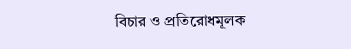বিচার ও প্রতিরোধমূলক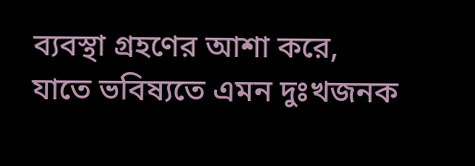ব্যবস্থা গ্রহণের আশা করে, যাতে ভবিষ্যতে এমন দুঃখজনক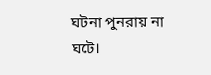ঘটনা পুনরায় না ঘটে।